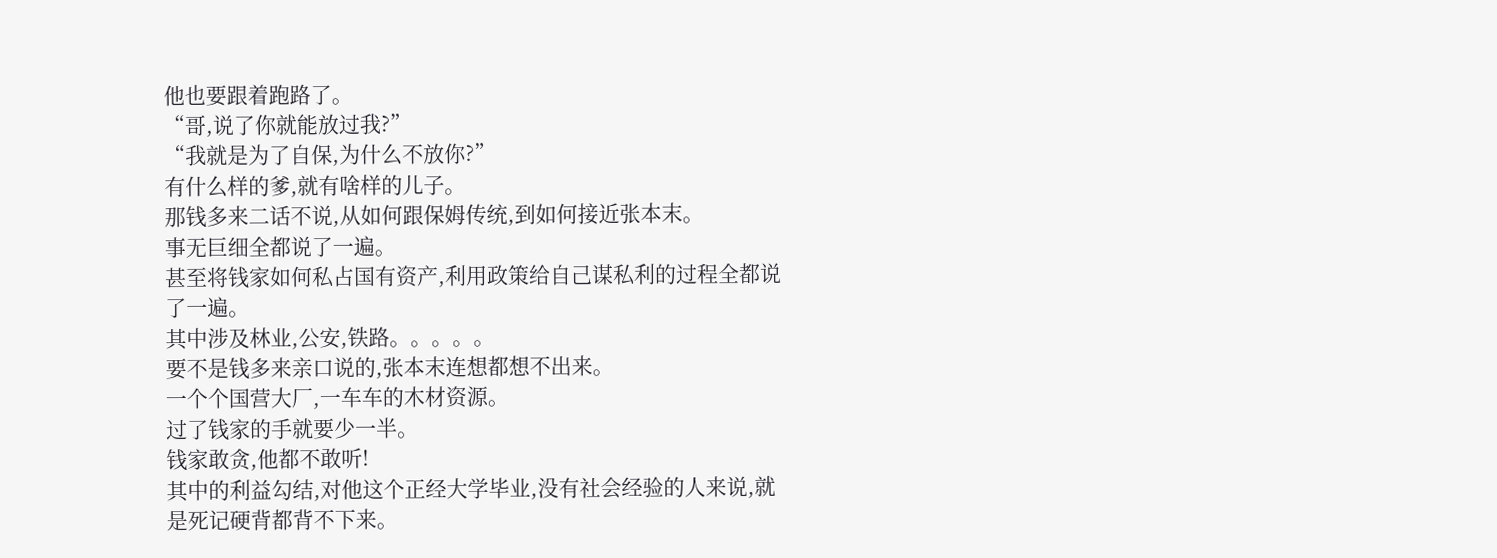他也要跟着跑路了。
“哥,说了你就能放过我?”
“我就是为了自保,为什么不放你?”
有什么样的爹,就有啥样的儿子。
那钱多来二话不说,从如何跟保姆传统,到如何接近张本末。
事无巨细全都说了一遍。
甚至将钱家如何私占国有资产,利用政策给自己谋私利的过程全都说了一遍。
其中涉及林业,公安,铁路。。。。。
要不是钱多来亲口说的,张本末连想都想不出来。
一个个国营大厂,一车车的木材资源。
过了钱家的手就要少一半。
钱家敢贪,他都不敢听!
其中的利益勾结,对他这个正经大学毕业,没有社会经验的人来说,就是死记硬背都背不下来。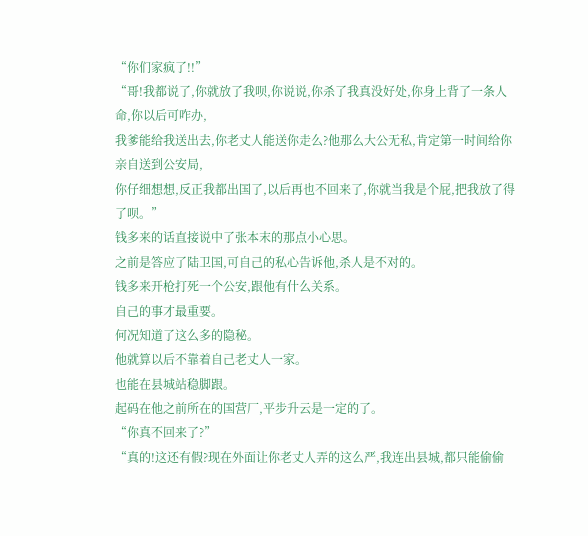“你们家疯了!!”
“哥!我都说了,你就放了我呗,你说说,你杀了我真没好处,你身上背了一条人命,你以后可咋办,
我爹能给我送出去,你老丈人能送你走么?他那么大公无私,肯定第一时间给你亲自送到公安局,
你仔细想想,反正我都出国了,以后再也不回来了,你就当我是个屁,把我放了得了呗。”
钱多来的话直接说中了张本末的那点小心思。
之前是答应了陆卫国,可自己的私心告诉他,杀人是不对的。
钱多来开枪打死一个公安,跟他有什么关系。
自己的事才最重要。
何况知道了这么多的隐秘。
他就算以后不靠着自己老丈人一家。
也能在县城站稳脚跟。
起码在他之前所在的国营厂,平步升云是一定的了。
“你真不回来了?”
“真的!这还有假?现在外面让你老丈人弄的这么严,我连出县城,都只能偷偷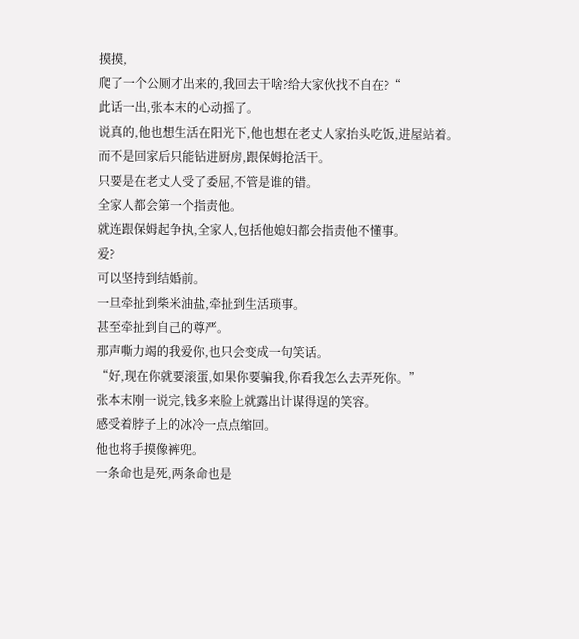摸摸,
爬了一个公厕才出来的,我回去干啥?给大家伙找不自在?“
此话一出,张本末的心动摇了。
说真的,他也想生活在阳光下,他也想在老丈人家抬头吃饭,进屋站着。
而不是回家后只能钻进厨房,跟保姆抢活干。
只要是在老丈人受了委屈,不管是谁的错。
全家人都会第一个指责他。
就连跟保姆起争执,全家人,包括他媳妇都会指责他不懂事。
爱?
可以坚持到结婚前。
一旦牵扯到柴米油盐,牵扯到生活琐事。
甚至牵扯到自己的尊严。
那声嘶力竭的我爱你,也只会变成一句笑话。
“好,现在你就要滚蛋,如果你要骗我,你看我怎么去弄死你。”
张本末刚一说完,钱多来脸上就露出计谋得逞的笑容。
感受着脖子上的冰冷一点点缩回。
他也将手摸像裤兜。
一条命也是死,两条命也是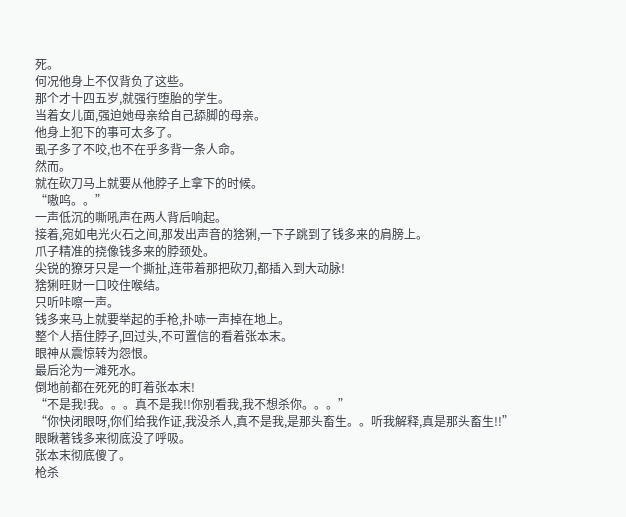死。
何况他身上不仅背负了这些。
那个才十四五岁,就强行堕胎的学生。
当着女儿面,强迫她母亲给自己舔脚的母亲。
他身上犯下的事可太多了。
虱子多了不咬,也不在乎多背一条人命。
然而。
就在砍刀马上就要从他脖子上拿下的时候。
“嗷呜。。”
一声低沉的嘶吼声在两人背后响起。
接着,宛如电光火石之间,那发出声音的猞猁,一下子跳到了钱多来的肩膀上。
爪子精准的挠像钱多来的脖颈处。
尖锐的獠牙只是一个撕扯,连带着那把砍刀,都插入到大动脉!
猞猁旺财一口咬住喉结。
只听咔嚓一声。
钱多来马上就要举起的手枪,扑哧一声掉在地上。
整个人捂住脖子,回过头,不可置信的看着张本末。
眼神从震惊转为怨恨。
最后沦为一滩死水。
倒地前都在死死的盯着张本末!
“不是我!我。。。真不是我!!你别看我,我不想杀你。。。”
“你快闭眼呀,你们给我作证,我没杀人,真不是我,是那头畜生。。听我解释,真是那头畜生!!”
眼瞅著钱多来彻底没了呼吸。
张本末彻底傻了。
枪杀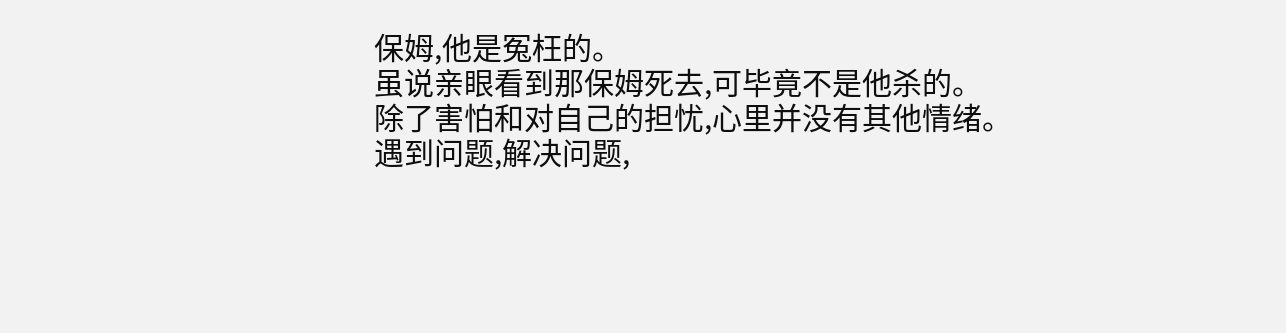保姆,他是冤枉的。
虽说亲眼看到那保姆死去,可毕竟不是他杀的。
除了害怕和对自己的担忧,心里并没有其他情绪。
遇到问题,解决问题,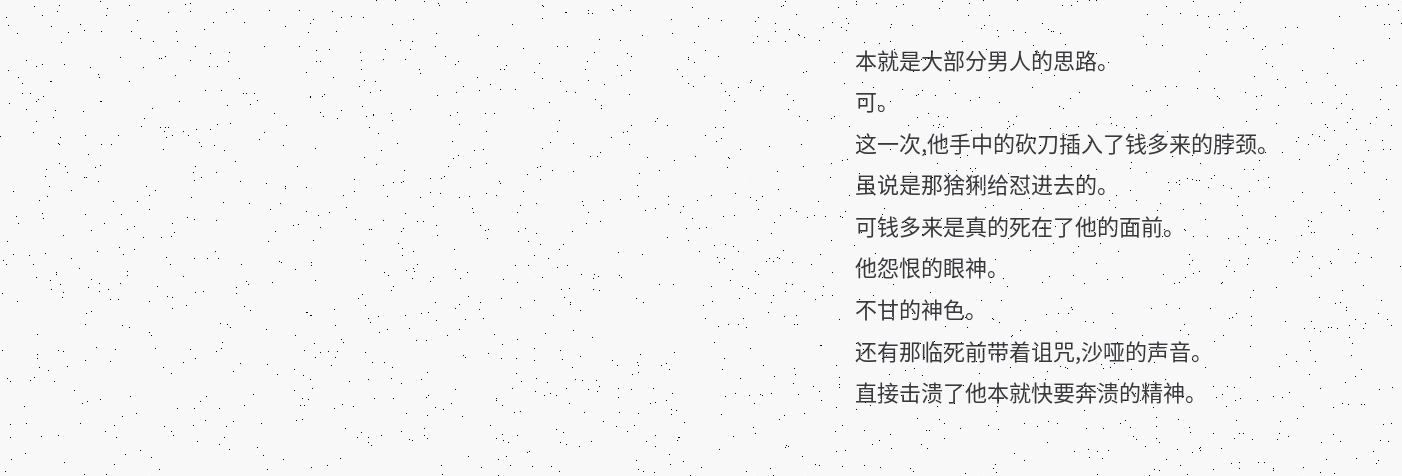本就是大部分男人的思路。
可。
这一次,他手中的砍刀插入了钱多来的脖颈。
虽说是那猞猁给怼进去的。
可钱多来是真的死在了他的面前。
他怨恨的眼神。
不甘的神色。
还有那临死前带着诅咒,沙哑的声音。
直接击溃了他本就快要奔溃的精神。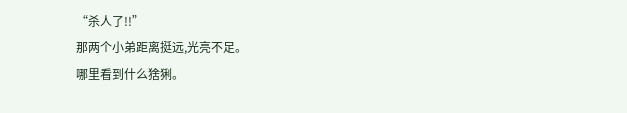“杀人了!!”
那两个小弟距离挺远,光亮不足。
哪里看到什么猞猁。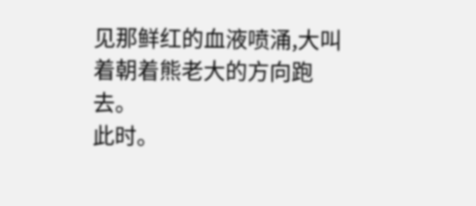见那鲜红的血液喷涌,大叫着朝着熊老大的方向跑去。
此时。